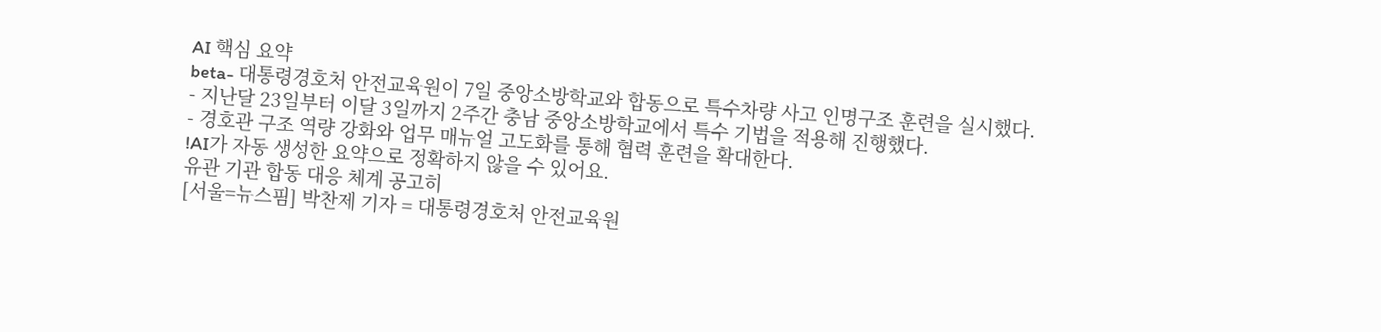AI 핵심 요약
beta- 대통령경호처 안전교육원이 7일 중앙소방학교와 합동으로 특수차량 사고 인명구조 훈련을 실시했다.
- 지난달 23일부터 이달 3일까지 2주간 충남 중앙소방학교에서 특수 기법을 적용해 진행했다.
- 경호관 구조 역량 강화와 업무 매뉴얼 고도화를 통해 협력 훈련을 확대한다.
!AI가 자동 생성한 요약으로 정확하지 않을 수 있어요.
유관 기관 합동 대응 체계 공고히
[서울=뉴스핌] 박찬제 기자 = 대통령경호처 안전교육원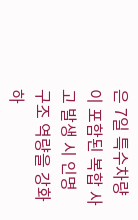은 7일 특수차량이 포함된 복합 사고 발생 시 인명 구조 역량을 강화하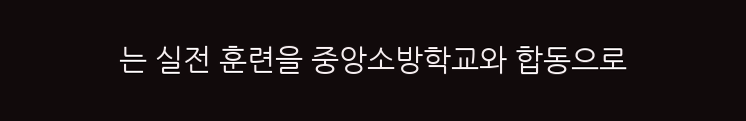는 실전 훈련을 중앙소방학교와 합동으로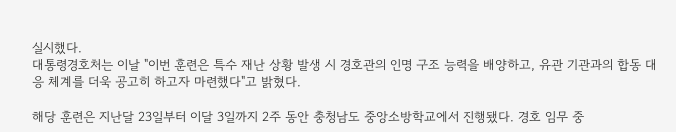실시했다.
대통령경호처는 이날 "이번 훈련은 특수 재난 상황 발생 시 경호관의 인명 구조 능력을 배양하고, 유관 기관과의 합동 대응 체계를 더욱 공고히 하고자 마련했다"고 밝혔다.

해당 훈련은 지난달 23일부터 이달 3일까지 2주 동안 충청남도 중앙소방학교에서 진행됐다. 경호 임무 중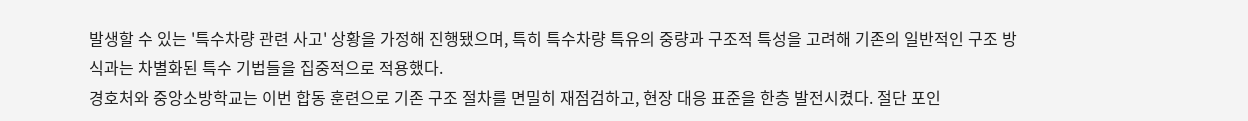발생할 수 있는 '특수차량 관련 사고' 상황을 가정해 진행됐으며, 특히 특수차량 특유의 중량과 구조적 특성을 고려해 기존의 일반적인 구조 방식과는 차별화된 특수 기법들을 집중적으로 적용했다.
경호처와 중앙소방학교는 이번 합동 훈련으로 기존 구조 절차를 면밀히 재점검하고, 현장 대응 표준을 한층 발전시켰다. 절단 포인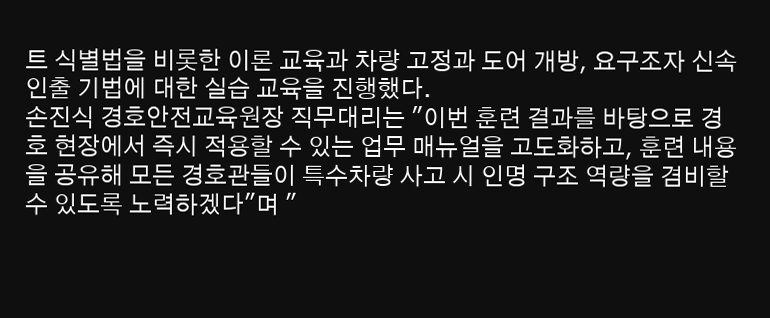트 식별법을 비롯한 이론 교육과 차량 고정과 도어 개방, 요구조자 신속 인출 기법에 대한 실습 교육을 진행했다.
손진식 경호안전교육원장 직무대리는 "이번 훈련 결과를 바탕으로 경호 현장에서 즉시 적용할 수 있는 업무 매뉴얼을 고도화하고, 훈련 내용을 공유해 모든 경호관들이 특수차량 사고 시 인명 구조 역량을 겸비할 수 있도록 노력하겠다"며 "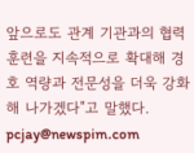앞으로도 관계 기관과의 협력 훈련을 지속적으로 확대해 경호 역량과 전문성을 더욱 강화해 나가겠다"고 말했다.
pcjay@newspim.com